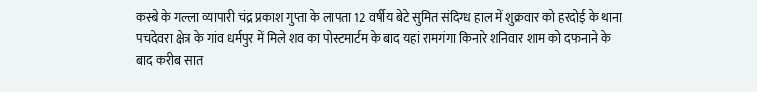कस्बे के गल्ला व्यापारी चंद्र प्रकाश गुप्ता के लापता 12 वर्षीय बेटे सुमित संदिग्ध हाल में शुक्रवार को हरदोई के थाना पचदेवरा क्षेत्र के गांव धर्मपुर में मिले शव का पोस्टमार्टम के बाद यहां रामगंगा किनारे शनिवार शाम को दफनाने के बाद करीब सात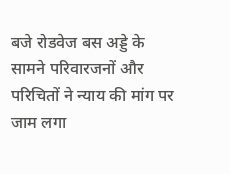बजे रोडवेज बस अड्डे के सामने परिवारजनों और परिचितों ने न्याय की मांग पर जाम लगा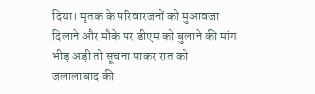दिया। मृतक के परिवारजनों को मुआवजा दिलाने और मौके पर डीएम को बुलाने की मांग भीड़ अड़ी तो सूचना पाकर रात को जलालाबाद की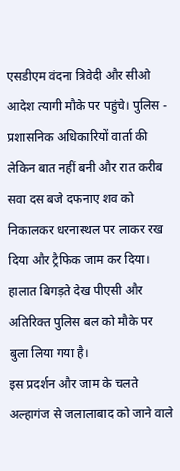एसडीएम वंदना त्रिवेदी और सीओ आदेश त्यागी मौके पर पहुंचे। पुलिस - प्रशासनिक अधिकारियों वार्ता की लेकिन बात नहीं बनी और रात करीब सवा दस बजे दफनाए शव को निकालकर धरनास्थल पर लाकर रख दिया और ट्रैफिक जाम कर दिया। हालात बिगड़ते देख पीएसी और अतिरिक्त पुलिस बल को मौके पर बुला लिया गया है।
इस प्रदर्शन और जाम के चलते अल्हागंज से जलालाबाद को जाने वाले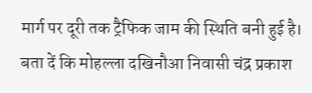मार्ग पर दूरी तक ट्रैफिक जाम की स्थिति बनी हुई है। बता दें कि मोहल्ला दखिनौआ निवासी चंद्र प्रकाश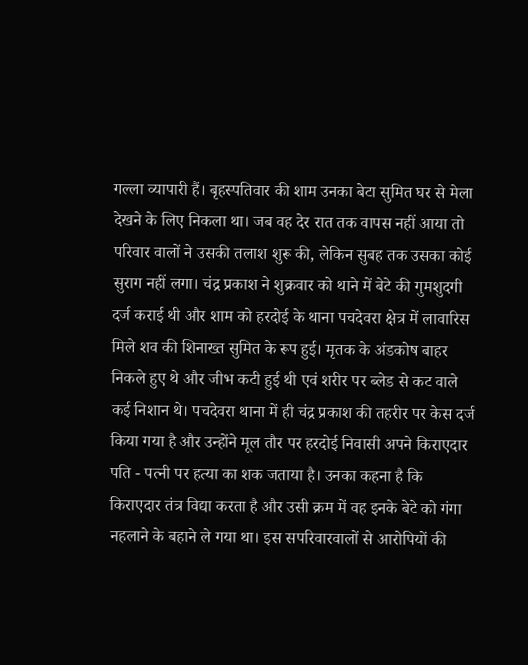गल्ला व्यापारी हैं। बृहस्पतिवार की शाम उनका बेटा सुमित घर से मेला देखने के लिए निकला था। जब वह देर रात तक वापस नहीं आया तो परिवार वालों ने उसकी तलाश शुरू की, लेकिन सुबह तक उसका कोई सुराग नहीं लगा। चंद्र प्रकाश ने शुक्रवार को थाने में बेटे की गुमशुदगी दर्ज कराई थी और शाम को हरदोई के थाना पचदेवरा क्षेत्र में लावारिस मिले शव की शिनाख्त सुमित के रूप हुई। मृतक के अंडकोष बाहर निकले हुए थे और जीभ कटी हुई थी एवं शरीर पर ब्लेड से कट वाले कई निशान थे। पचदेवरा थाना में ही चंद्र प्रकाश की तहरीर पर केस दर्ज किया गया है और उन्होंने मूल तौर पर हरदोई निवासी अपने किराएदार पति - पत्नी पर हत्या का शक जताया है। उनका कहना है कि किराएदार तंत्र विद्या करता है और उसी क्रम में वह इनके बेटे को गंगा नहलाने के बहाने ले गया था। इस सपरिवारवालों से आरोपियों की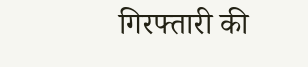गिरफ्तारी की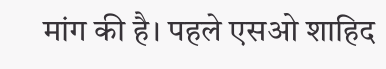मांग की है। पहले एसओ शाहिद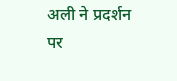अली ने प्रदर्शन पर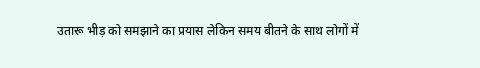उतारू भीड़ को समझाने का प्रयास लेकिन समय बीतने के साथ लोगों में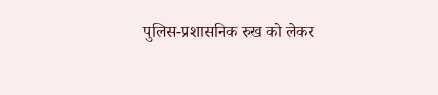पुलिस-प्रशासनिक रुख को लेकर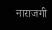नाराजगी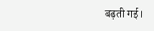बढ़ती गई।